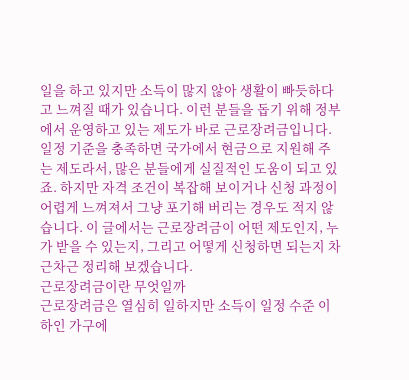일을 하고 있지만 소득이 많지 않아 생활이 빠듯하다고 느껴질 때가 있습니다. 이런 분들을 돕기 위해 정부에서 운영하고 있는 제도가 바로 근로장려금입니다. 일정 기준을 충족하면 국가에서 현금으로 지원해 주는 제도라서, 많은 분들에게 실질적인 도움이 되고 있죠. 하지만 자격 조건이 복잡해 보이거나 신청 과정이 어렵게 느껴져서 그냥 포기해 버리는 경우도 적지 않습니다. 이 글에서는 근로장려금이 어떤 제도인지, 누가 받을 수 있는지, 그리고 어떻게 신청하면 되는지 차근차근 정리해 보겠습니다.
근로장려금이란 무엇일까
근로장려금은 열심히 일하지만 소득이 일정 수준 이하인 가구에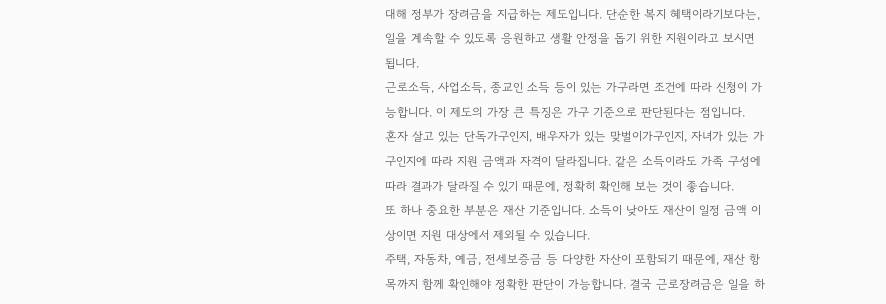대해 정부가 장려금을 지급하는 제도입니다. 단순한 복지 혜택이라기보다는, 일을 계속할 수 있도록 응원하고 생활 안정을 돕기 위한 지원이라고 보시면 됩니다.
근로소득, 사업소득, 종교인 소득 등이 있는 가구라면 조건에 따라 신청이 가능합니다. 이 제도의 가장 큰 특징은 가구 기준으로 판단된다는 점입니다.
혼자 살고 있는 단독가구인지, 배우자가 있는 맞벌이가구인지, 자녀가 있는 가구인지에 따라 지원 금액과 자격이 달라집니다. 같은 소득이라도 가족 구성에 따라 결과가 달라질 수 있기 때문에, 정확히 확인해 보는 것이 좋습니다.
또 하나 중요한 부분은 재산 기준입니다. 소득이 낮아도 재산이 일정 금액 이상이면 지원 대상에서 제외될 수 있습니다.
주택, 자동차, 예금, 전세보증금 등 다양한 자산이 포함되기 때문에, 재산 항목까지 함께 확인해야 정확한 판단이 가능합니다. 결국 근로장려금은 일을 하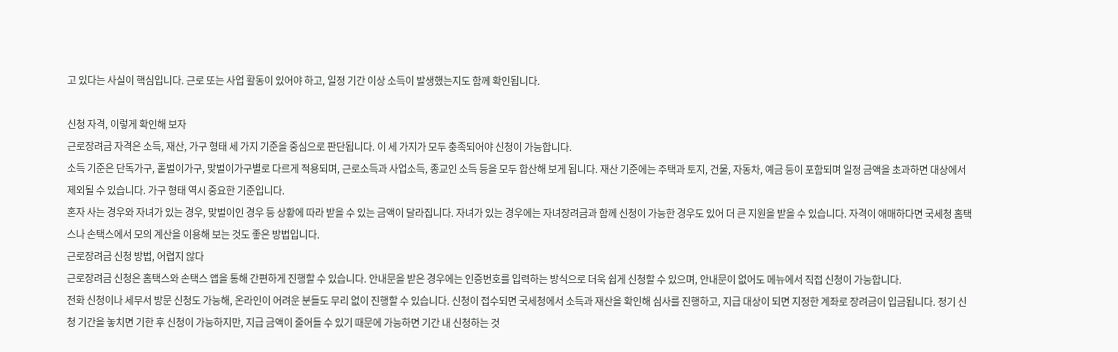고 있다는 사실이 핵심입니다. 근로 또는 사업 활동이 있어야 하고, 일정 기간 이상 소득이 발생했는지도 함께 확인됩니다.

신청 자격, 이렇게 확인해 보자
근로장려금 자격은 소득, 재산, 가구 형태 세 가지 기준을 중심으로 판단됩니다. 이 세 가지가 모두 충족되어야 신청이 가능합니다.
소득 기준은 단독가구, 홑벌이가구, 맞벌이가구별로 다르게 적용되며, 근로소득과 사업소득, 종교인 소득 등을 모두 합산해 보게 됩니다. 재산 기준에는 주택과 토지, 건물, 자동차, 예금 등이 포함되며 일정 금액을 초과하면 대상에서 제외될 수 있습니다. 가구 형태 역시 중요한 기준입니다.
혼자 사는 경우와 자녀가 있는 경우, 맞벌이인 경우 등 상황에 따라 받을 수 있는 금액이 달라집니다. 자녀가 있는 경우에는 자녀장려금과 함께 신청이 가능한 경우도 있어 더 큰 지원을 받을 수 있습니다. 자격이 애매하다면 국세청 홈택스나 손택스에서 모의 계산을 이용해 보는 것도 좋은 방법입니다.
근로장려금 신청 방법, 어렵지 않다
근로장려금 신청은 홈택스와 손택스 앱을 통해 간편하게 진행할 수 있습니다. 안내문을 받은 경우에는 인증번호를 입력하는 방식으로 더욱 쉽게 신청할 수 있으며, 안내문이 없어도 메뉴에서 직접 신청이 가능합니다.
전화 신청이나 세무서 방문 신청도 가능해, 온라인이 어려운 분들도 무리 없이 진행할 수 있습니다. 신청이 접수되면 국세청에서 소득과 재산을 확인해 심사를 진행하고, 지급 대상이 되면 지정한 계좌로 장려금이 입금됩니다. 정기 신청 기간을 놓치면 기한 후 신청이 가능하지만, 지급 금액이 줄어들 수 있기 때문에 가능하면 기간 내 신청하는 것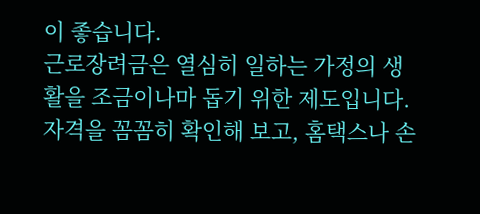이 좋습니다.
근로장려금은 열심히 일하는 가정의 생활을 조금이나마 돕기 위한 제도입니다. 자격을 꼼꼼히 확인해 보고, 홈택스나 손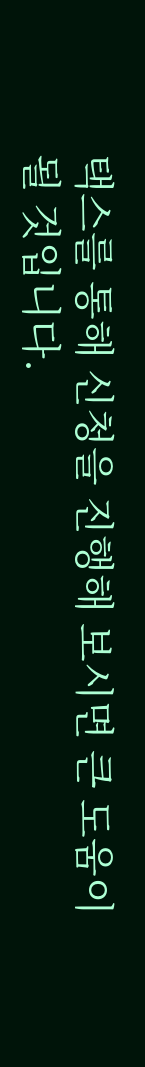택스를 통해 신청을 진행해 보시면 큰 도움이 될 것입니다.